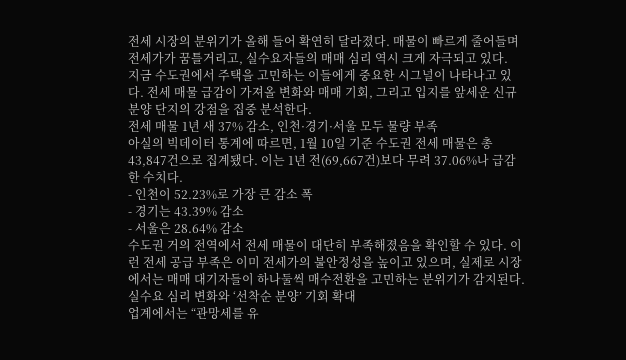전세 시장의 분위기가 올해 들어 확연히 달라졌다. 매물이 빠르게 줄어들며 전세가가 꿈틀거리고, 실수요자들의 매매 심리 역시 크게 자극되고 있다.
지금 수도권에서 주택을 고민하는 이들에게 중요한 시그널이 나타나고 있다. 전세 매물 급감이 가져올 변화와 매매 기회, 그리고 입지를 앞세운 신규 분양 단지의 강점을 집중 분석한다.
전세 매물 1년 새 37% 감소, 인천·경기·서울 모두 물량 부족
아실의 빅데이터 통계에 따르면, 1월 10일 기준 수도권 전세 매물은 총 43,847건으로 집계됐다. 이는 1년 전(69,667건)보다 무려 37.06%나 급감한 수치다.
- 인천이 52.23%로 가장 큰 감소 폭
- 경기는 43.39% 감소
- 서울은 28.64% 감소
수도권 거의 전역에서 전세 매물이 대단히 부족해졌음을 확인할 수 있다. 이런 전세 공급 부족은 이미 전세가의 불안정성을 높이고 있으며, 실제로 시장에서는 매매 대기자들이 하나둘씩 매수전환을 고민하는 분위기가 감지된다.
실수요 심리 변화와 ‘선착순 분양’ 기회 확대
업계에서는 “관망세를 유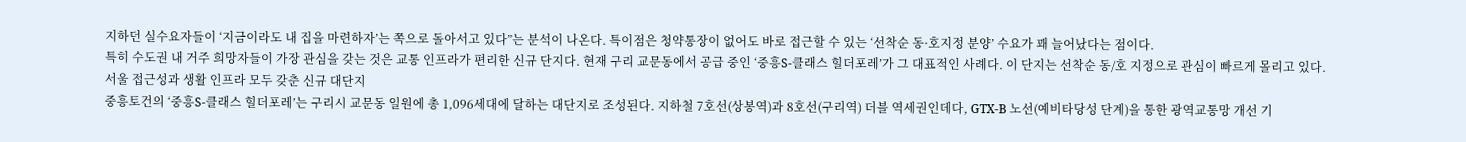지하던 실수요자들이 ‘지금이라도 내 집을 마련하자’는 쪽으로 돌아서고 있다”는 분석이 나온다. 특이점은 청약통장이 없어도 바로 접근할 수 있는 ‘선착순 동·호지정 분양’ 수요가 꽤 늘어났다는 점이다.
특히 수도권 내 거주 희망자들이 가장 관심을 갖는 것은 교통 인프라가 편리한 신규 단지다. 현재 구리 교문동에서 공급 중인 ‘중흥S-클래스 힐더포레’가 그 대표적인 사례다. 이 단지는 선착순 동/호 지정으로 관심이 빠르게 몰리고 있다.
서울 접근성과 생활 인프라 모두 갖춘 신규 대단지
중흥토건의 ‘중흥S-클래스 힐더포레’는 구리시 교문동 일원에 총 1,096세대에 달하는 대단지로 조성된다. 지하철 7호선(상봉역)과 8호선(구리역) 더블 역세권인데다, GTX-B 노선(예비타당성 단계)을 통한 광역교통망 개선 기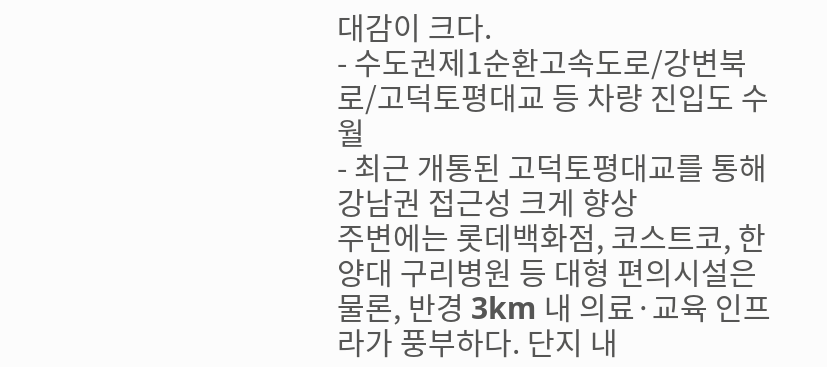대감이 크다.
- 수도권제1순환고속도로/강변북로/고덕토평대교 등 차량 진입도 수월
- 최근 개통된 고덕토평대교를 통해 강남권 접근성 크게 향상
주변에는 롯데백화점, 코스트코, 한양대 구리병원 등 대형 편의시설은 물론, 반경 3km 내 의료·교육 인프라가 풍부하다. 단지 내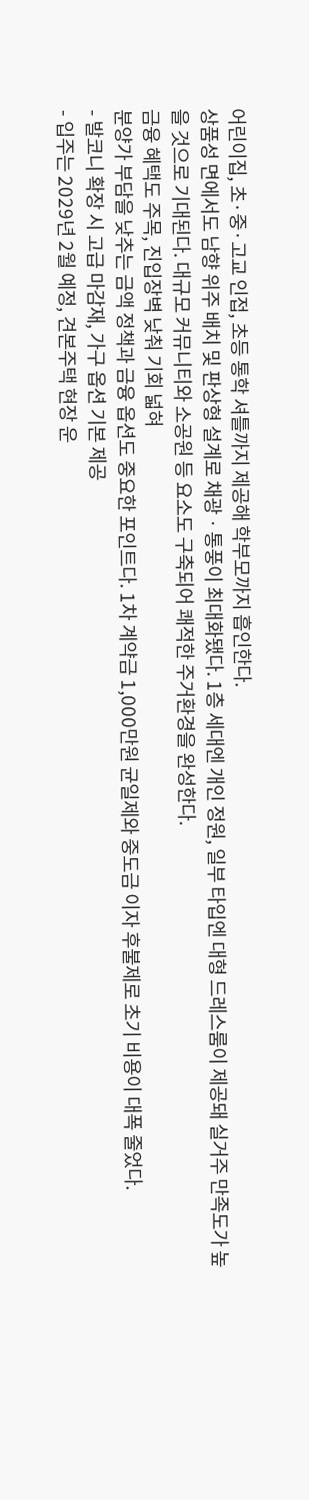어린이집, 초·중·고교 인접, 초등 통학 셔틀까지 제공해 학부모까지 흡인한다.
상품성 면에서도 남향 위주 배치 및 판상형 설계로 채광ㆍ통풍이 최대화됐다. 1층 세대엔 개인 정원, 일부 타입엔 대형 드레스룸이 제공돼 실거주 만족도가 높을 것으로 기대된다. 대규모 커뮤니티와 소공원 등 요소도 구축되어 쾌적한 주거환경을 완성한다.
금융 혜택도 주목, 진입장벽 낮춰 기회 넓혀
분양가 부담을 낮추는 금액 정책과 금융 옵션도 중요한 포인트다. 1차 계약금 1,000만원 균일제와 중도금 이자 후불제로 초기 비용이 대폭 줄었다.
- 발코니 확장 시 고급 마감재, 가구 옵션 기본 제공
- 입주는 2029년 2월 예정, 견본주택 현장 운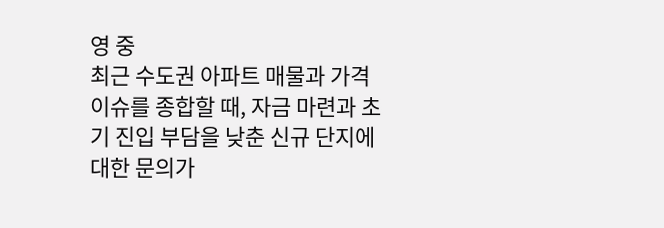영 중
최근 수도권 아파트 매물과 가격 이슈를 종합할 때, 자금 마련과 초기 진입 부담을 낮춘 신규 단지에 대한 문의가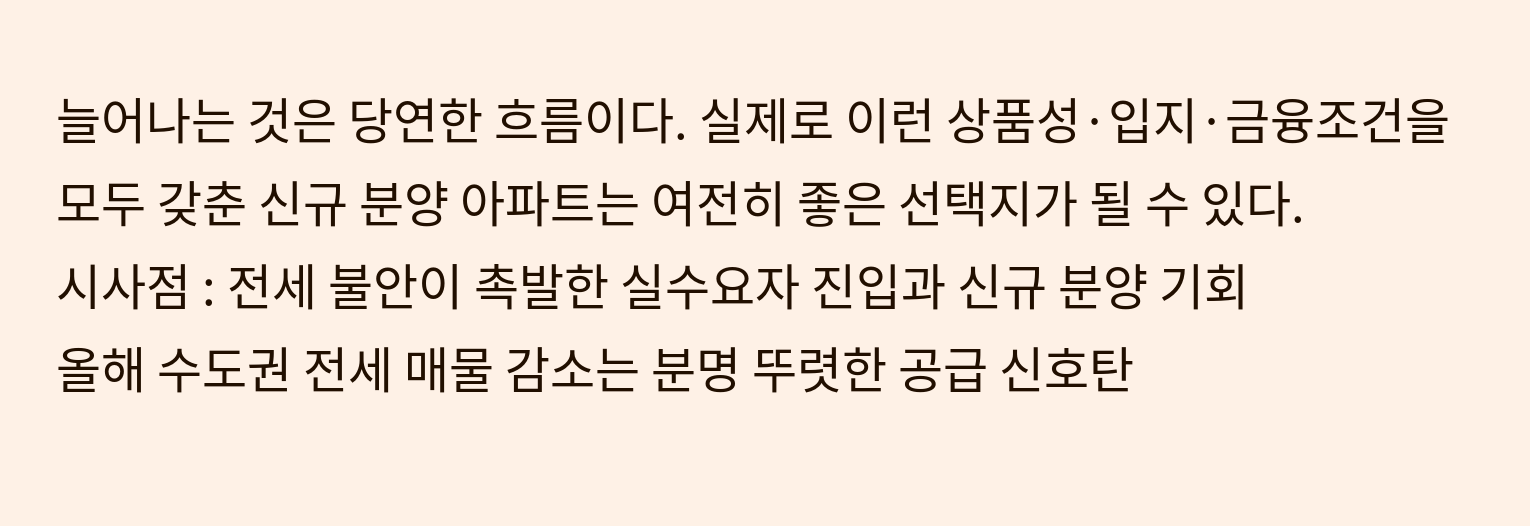늘어나는 것은 당연한 흐름이다. 실제로 이런 상품성·입지·금융조건을 모두 갖춘 신규 분양 아파트는 여전히 좋은 선택지가 될 수 있다.
시사점 : 전세 불안이 촉발한 실수요자 진입과 신규 분양 기회
올해 수도권 전세 매물 감소는 분명 뚜렷한 공급 신호탄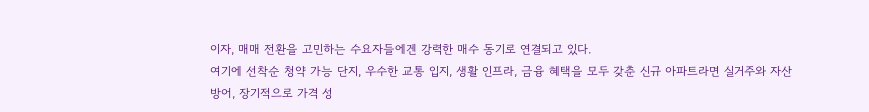이자, 매매 전환을 고민하는 수요자들에겐 강력한 매수 동기로 연결되고 있다.
여기에 선착순 청약 가능 단지, 우수한 교통 입지, 생활 인프라, 금융 혜택을 모두 갖춘 신규 아파트라면 실거주와 자산 방어, 장기적으로 가격 성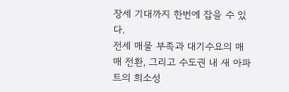장세 기대까지 한번에 잡을 수 있다.
전세 매물 부족과 대기수요의 매매 전환, 그리고 수도권 내 새 아파트의 희소성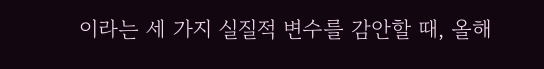이라는 세 가지 실질적 변수를 감안할 때, 올해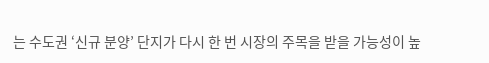는 수도권 ‘신규 분양’ 단지가 다시 한 번 시장의 주목을 받을 가능성이 높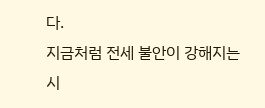다.
지금처럼 전세 불안이 강해지는 시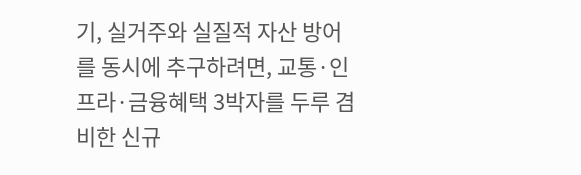기, 실거주와 실질적 자산 방어를 동시에 추구하려면, 교통·인프라·금융혜택 3박자를 두루 겸비한 신규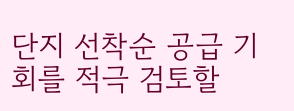단지 선착순 공급 기회를 적극 검토할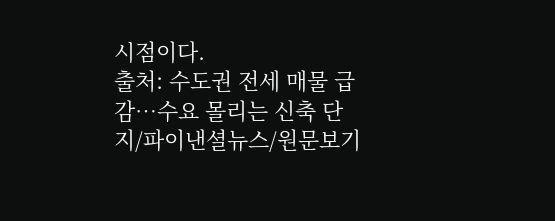시점이다.
출처: 수도권 전세 매물 급감…수요 몰리는 신축 단지/파이낸셜뉴스/원문보기